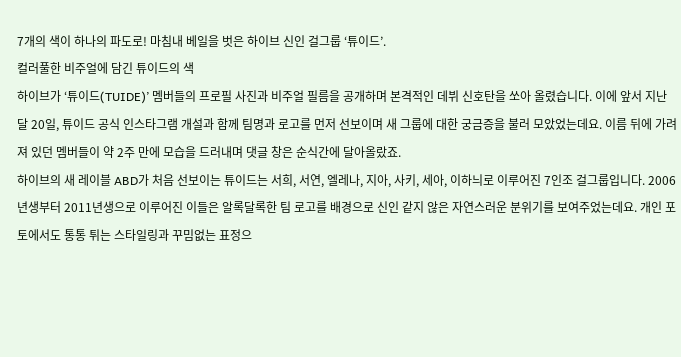7개의 색이 하나의 파도로! 마침내 베일을 벗은 하이브 신인 걸그룹 ‘튜이드’.
컬러풀한 비주얼에 담긴 튜이드의 색
하이브가 ‘튜이드(TUIDE)’ 멤버들의 프로필 사진과 비주얼 필름을 공개하며 본격적인 데뷔 신호탄을 쏘아 올렸습니다. 이에 앞서 지난달 20일, 튜이드 공식 인스타그램 개설과 함께 팀명과 로고를 먼저 선보이며 새 그룹에 대한 궁금증을 불러 모았었는데요. 이름 뒤에 가려져 있던 멤버들이 약 2주 만에 모습을 드러내며 댓글 창은 순식간에 달아올랐죠.
하이브의 새 레이블 ABD가 처음 선보이는 튜이드는 서희, 서연, 엘레나, 지아, 사키, 세아, 이하늬로 이루어진 7인조 걸그룹입니다. 2006년생부터 2011년생으로 이루어진 이들은 알록달록한 팀 로고를 배경으로 신인 같지 않은 자연스러운 분위기를 보여주었는데요. 개인 포토에서도 통통 튀는 스타일링과 꾸밈없는 표정으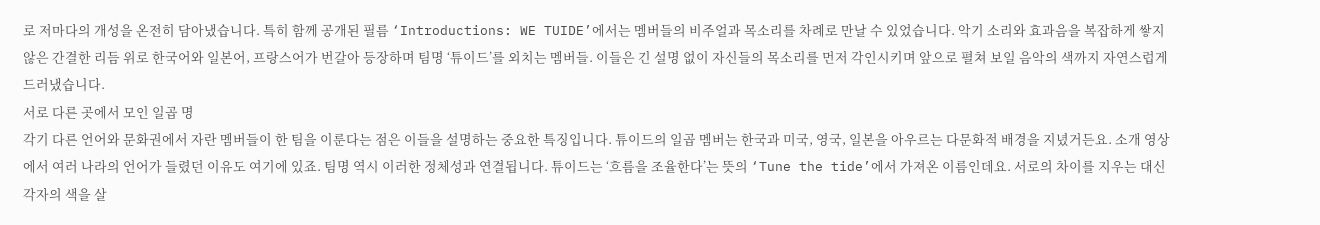로 저마다의 개성을 온전히 담아냈습니다. 특히 함께 공개된 필름 ‘Introductions: WE TUIDE’에서는 멤버들의 비주얼과 목소리를 차례로 만날 수 있었습니다. 악기 소리와 효과음을 복잡하게 쌓지 않은 간결한 리듬 위로 한국어와 일본어, 프랑스어가 번갈아 등장하며 팀명 ‘튜이드’를 외치는 멤버들. 이들은 긴 설명 없이 자신들의 목소리를 먼저 각인시키며 앞으로 펼쳐 보일 음악의 색까지 자연스럽게 드러냈습니다.
서로 다른 곳에서 모인 일곱 명
각기 다른 언어와 문화권에서 자란 멤버들이 한 팀을 이룬다는 점은 이들을 설명하는 중요한 특징입니다. 튜이드의 일곱 멤버는 한국과 미국, 영국, 일본을 아우르는 다문화적 배경을 지녔거든요. 소개 영상에서 여러 나라의 언어가 들렸던 이유도 여기에 있죠. 팀명 역시 이러한 정체성과 연결됩니다. 튜이드는 ‘흐름을 조율한다’는 뜻의 ‘Tune the tide’에서 가져온 이름인데요. 서로의 차이를 지우는 대신 각자의 색을 살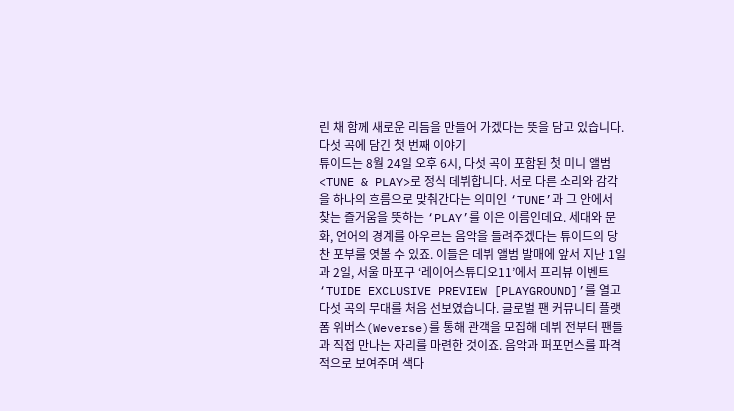린 채 함께 새로운 리듬을 만들어 가겠다는 뜻을 담고 있습니다.
다섯 곡에 담긴 첫 번째 이야기
튜이드는 8월 24일 오후 6시, 다섯 곡이 포함된 첫 미니 앨범 <TUNE & PLAY>로 정식 데뷔합니다. 서로 다른 소리와 감각을 하나의 흐름으로 맞춰간다는 의미인 ‘TUNE’과 그 안에서 찾는 즐거움을 뜻하는 ‘PLAY’를 이은 이름인데요. 세대와 문화, 언어의 경계를 아우르는 음악을 들려주겠다는 튜이드의 당찬 포부를 엿볼 수 있죠. 이들은 데뷔 앨범 발매에 앞서 지난 1일과 2일, 서울 마포구 ‘레이어스튜디오11’에서 프리뷰 이벤트 ‘TUIDE EXCLUSIVE PREVIEW [PLAYGROUND]’를 열고 다섯 곡의 무대를 처음 선보였습니다. 글로벌 팬 커뮤니티 플랫폼 위버스(Weverse)를 통해 관객을 모집해 데뷔 전부터 팬들과 직접 만나는 자리를 마련한 것이죠. 음악과 퍼포먼스를 파격적으로 보여주며 색다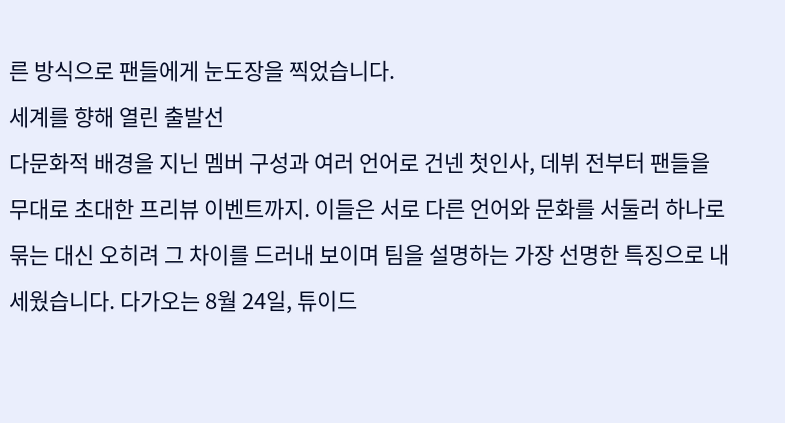른 방식으로 팬들에게 눈도장을 찍었습니다.
세계를 향해 열린 출발선
다문화적 배경을 지닌 멤버 구성과 여러 언어로 건넨 첫인사, 데뷔 전부터 팬들을 무대로 초대한 프리뷰 이벤트까지. 이들은 서로 다른 언어와 문화를 서둘러 하나로 묶는 대신 오히려 그 차이를 드러내 보이며 팀을 설명하는 가장 선명한 특징으로 내세웠습니다. 다가오는 8월 24일, 튜이드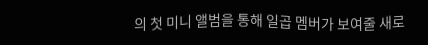의 첫 미니 앨범을 통해 일곱 멤버가 보여줄 새로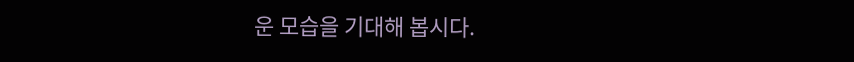운 모습을 기대해 봅시다.